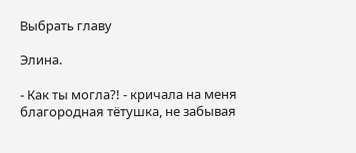Выбрать главу

Элина.

- Как ты могла?! - кричала на меня благородная тётушка, не забывая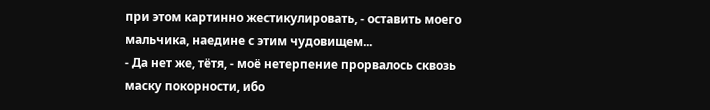при этом картинно жестикулировать, - оставить моего мальчика, наедине с этим чудовищем...
- Да нет же, тётя, - моё нетерпение прорвалось сквозь маску покорности, ибо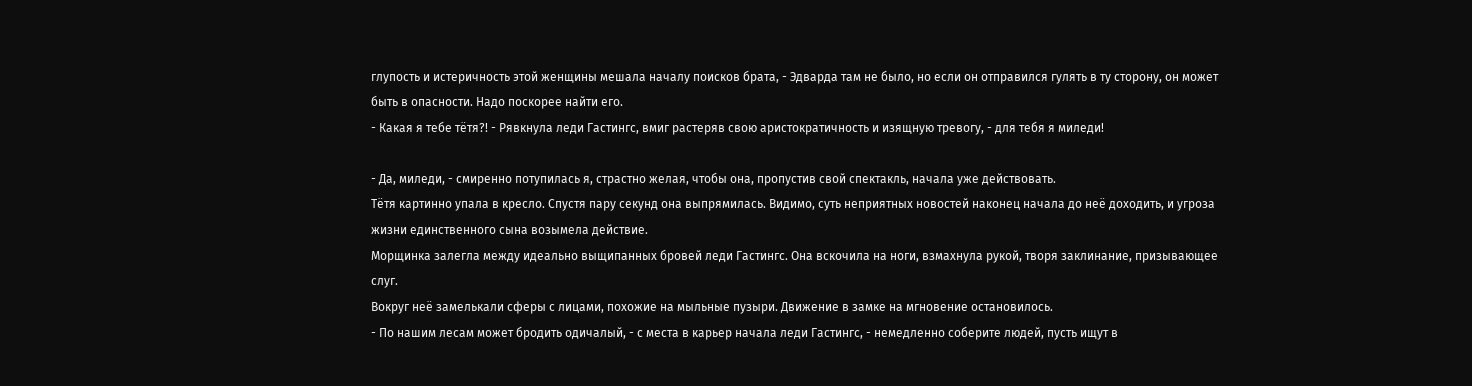глупость и истеричность этой женщины мешала началу поисков брата, - Эдварда там не было, но если он отправился гулять в ту сторону, он может быть в опасности. Надо поскорее найти его.
- Какая я тебе тётя?! - Рявкнула леди Гастингс, вмиг растеряв свою аристократичность и изящную тревогу, - для тебя я миледи!

- Да, миледи, - смиренно потупилась я, страстно желая, чтобы она, пропустив свой спектакль, начала уже действовать.
Тётя картинно упала в кресло. Спустя пару секунд она выпрямилась. Видимо, суть неприятных новостей наконец начала до неё доходить, и угроза жизни единственного сына возымела действие.
Морщинка залегла между идеально выщипанных бровей леди Гастингс. Она вскочила на ноги, взмахнула рукой, творя заклинание, призывающее слуг.
Вокруг неё замелькали сферы с лицами, похожие на мыльные пузыри. Движение в замке на мгновение остановилось.
- По нашим лесам может бродить одичалый, - с места в карьер начала леди Гастингс, - немедленно соберите людей, пусть ищут в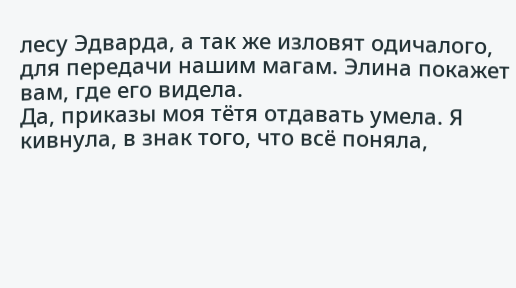лесу Эдварда, а так же изловят одичалого, для передачи нашим магам. Элина покажет вам, где его видела.
Да, приказы моя тётя отдавать умела. Я кивнула, в знак того, что всё поняла,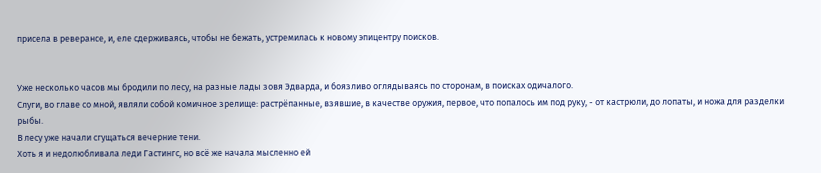присела в реверансе, и, еле сдерживаясь, чтобы не бежать, устремилась к новому эпицентру поисков.


Уже несколько часов мы бродили по лесу, на разные лады зовя Эдварда, и боязливо оглядываясь по сторонам, в поисках одичалого.
Слуги, во главе со мной, являли собой комичное зрелище: растрёпанные, взявшие, в качестве оружия, первое, что попалось им под руку, - от кастрюли, до лопаты, и ножа для разделки рыбы.
В лесу уже начали сгущаться вечерние тени.
Хоть я и недолюбливала леди Гастингс, но всё же начала мысленно ей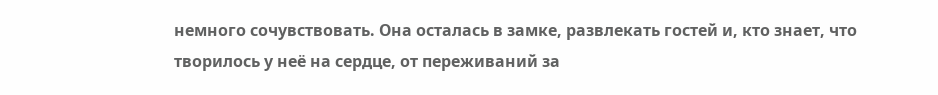немного сочувствовать. Она осталась в замке, развлекать гостей и, кто знает, что творилось у неё на сердце, от переживаний за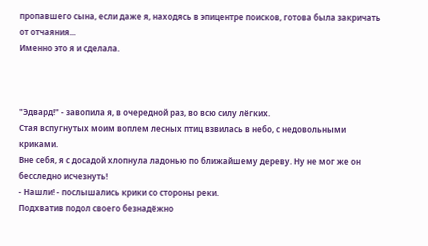пропавшего сына, если даже я, находясь в эпицентре поисков, готова была закричать от отчаяния...
Именно это я и сделала.



"Эдвард!" - завопила я, в очередной раз, во всю силу лёгких.
Стая вспугнутых моим воплем лесных птиц взвилась в небо, с недовольными криками.
Вне себя, я с досадой хлопнула ладонью по ближайшему дереву. Ну не мог же он бесследно исчезнуть!
- Нашли! - послышались крики со стороны реки.
Подхватив подол своего безнадёжно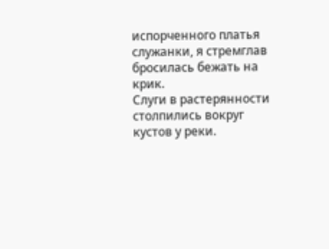испорченного платья служанки, я стремглав бросилась бежать на крик.
Слуги в растерянности столпились вокруг кустов у реки.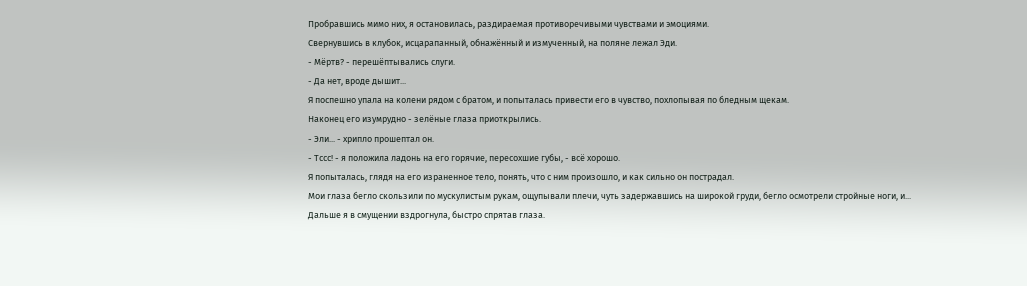Пробравшись мимо них, я остановилась, раздираемая противоречивыми чувствами и эмоциями.
Свернувшись в клубок, исцарапанный, обнажённый и измученный, на поляне лежал Эди.
- Мёртв? - перешёптывались слуги.
- Да нет, вроде дышит...
Я поспешно упала на колени рядом с братом, и попыталась привести его в чувство, похлопывая по бледным щекам.
Наконец его изумрудно - зелёные глаза приоткрылись.
- Эли... - хрипло прошептал он.
- Тссс! - я положила ладонь на его горячие, пересохшие губы, - всё хорошо.
Я попыталась, глядя на его израненное тело, понять, что с ним произошло, и как сильно он пострадал.
Мои глаза бегло скользили по мускулистым рукам, ощупывали плечи, чуть задержавшись на широкой груди, бегло осмотрели стройные ноги, и...
Дальше я в смущении вздрогнула, быстро спрятав глаза.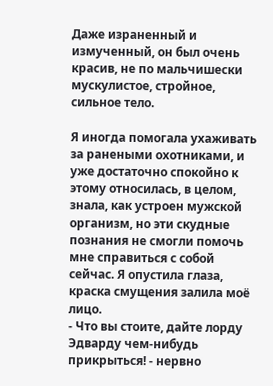Даже израненный и измученный, он был очень красив, не по мальчишески мускулистое, стройное, сильное тело.

Я иногда помогала ухаживать за ранеными охотниками, и уже достаточно спокойно к этому относилась, в целом, знала, как устроен мужской организм, но эти скудные познания не смогли помочь мне справиться с собой сейчас. Я опустила глаза, краска смущения залила моё лицо.
- Что вы стоите, дайте лорду Эдварду чем-нибудь прикрыться! - нервно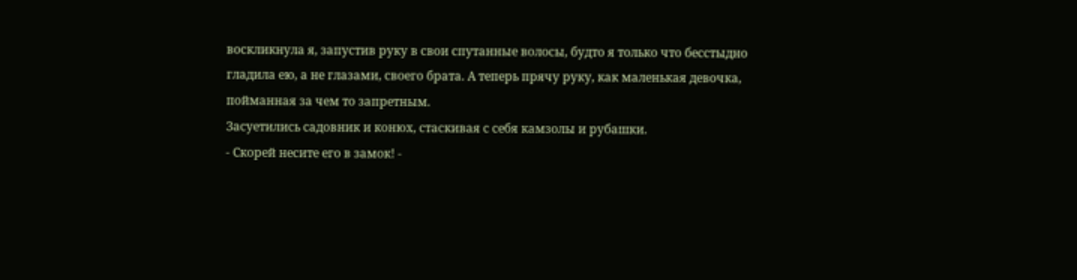воскликнула я, запустив руку в свои спутанные волосы, будто я только что бесстыдно гладила ею, а не глазами, своего брата. А теперь прячу руку, как маленькая девочка, пойманная за чем то запретным.
Засуетились садовник и конюх, стаскивая с себя камзолы и рубашки.
- Скорей несите его в замок! -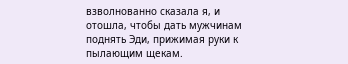взволнованно сказала я, и отошла, чтобы дать мужчинам поднять Эди, прижимая руки к пылающим щекам.